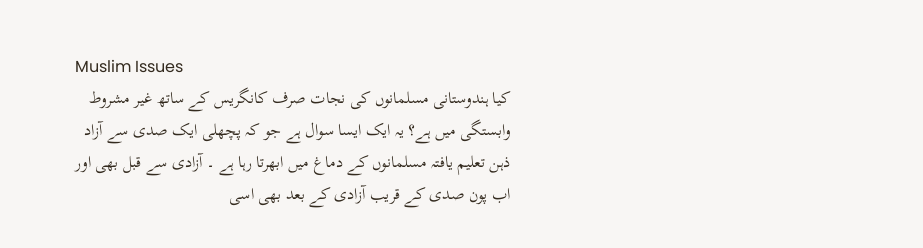Muslim Issues
کیا ہندوستانی مسلمانوں کی نجات صرف کانگریس کے ساتھ غیر مشروط وابستگی میں ہے؟ یہ ایک ایسا سوال ہے جو کہ پچھلی ایک صدی سے آزاد ذہن تعلیم یافتہ مسلمانوں کے دماغ میں ابھرتا رہا ہے ۔ آزادی سے قبل بھی اور اب پون صدی کے قریب آزادی کے بعد بھی اسی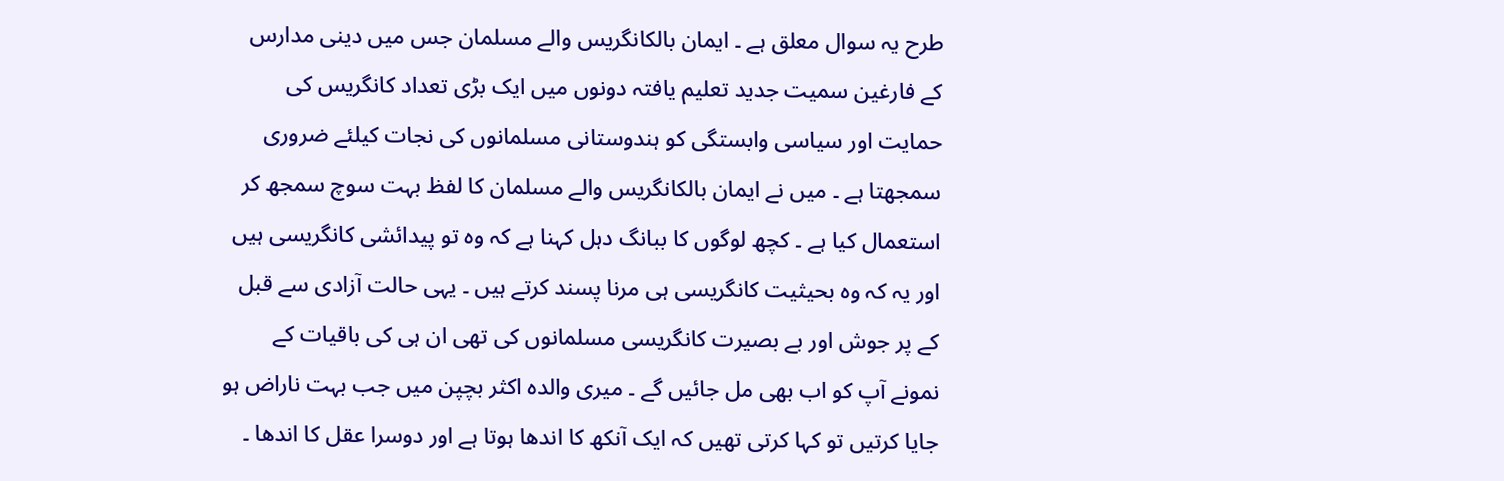طرح یہ سوال معلق ہے ۔ ایمان بالکانگریس والے مسلمان جس میں دینی مدارس کے فارغین سمیت جدید تعلیم یافتہ دونوں میں ایک بڑی تعداد کانگریس کی حمایت اور سیاسی وابستگی کو ہندوستانی مسلمانوں کی نجات کیلئے ضروری سمجھتا ہے ۔ میں نے ایمان بالکانگریس والے مسلمان کا لفظ بہت سوچ سمجھ کر استعمال کیا ہے ۔ کچھ لوگوں کا ببانگ دہل کہنا ہے کہ وہ تو پیدائشی کانگریسی ہیں اور یہ کہ وہ بحیثیت کانگریسی ہی مرنا پسند کرتے ہیں ۔ یہی حالت آزادی سے قبل کے پر جوش اور بے بصیرت کانگریسی مسلمانوں کی تھی ان ہی کی باقیات کے نمونے آپ کو اب بھی مل جائیں گے ۔ میری والدہ اکثر بچپن میں جب بہت ناراض ہو جایا کرتیں تو کہا کرتی تھیں کہ ایک آنکھ کا اندھا ہوتا ہے اور دوسرا عقل کا اندھا ۔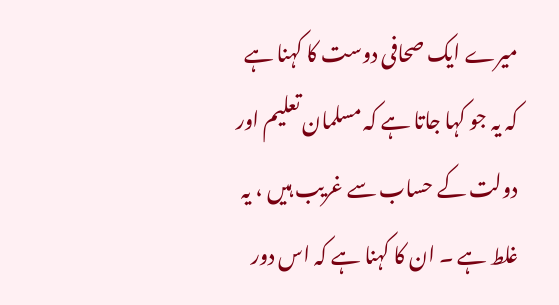میرے ایک صحافی دوست کا کہنا ہے کہ یہ جو کہا جاتا ہے کہ مسلمان تعلیم اور دولت کے حساب سے غریب ہیں ، یہ غلط ہے ۔ ان کا کہنا ہے کہ اس دور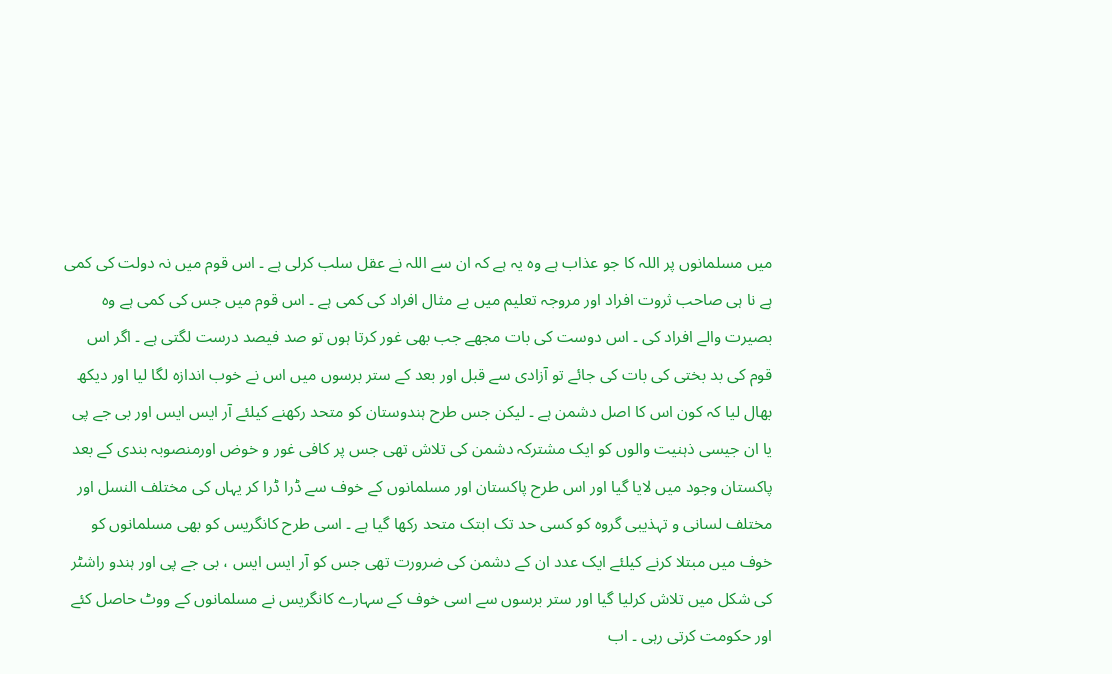میں مسلمانوں پر اللہ کا جو عذاب ہے وہ یہ ہے کہ ان سے اللہ نے عقل سلب کرلی ہے ۔ اس قوم میں نہ دولت کی کمی ہے نا ہی صاحب ثروت افراد اور مروجہ تعلیم میں بے مثال افراد کی کمی ہے ۔ اس قوم میں جس کی کمی ہے وہ بصیرت والے افراد کی ۔ اس دوست کی بات مجھے جب بھی غور کرتا ہوں تو صد فیصد درست لگتی ہے ۔ اگر اس قوم کی بد بختی کی بات کی جائے تو آزادی سے قبل اور بعد کے ستر برسوں میں اس نے خوب اندازہ لگا لیا اور دیکھ بھال لیا کہ کون اس کا اصل دشمن ہے ۔ لیکن جس طرح ہندوستان کو متحد رکھنے کیلئے آر ایس ایس اور بی جے پی یا ان جیسی ذہنیت والوں کو ایک مشترکہ دشمن کی تلاش تھی جس پر کافی غور و خوض اورمنصوبہ بندی کے بعد پاکستان وجود میں لایا گیا اور اس طرح پاکستان اور مسلمانوں کے خوف سے ڈرا ڈرا کر یہاں کی مختلف النسل اور مختلف لسانی و تہذیبی گروہ کو کسی حد تک ابتک متحد رکھا گیا ہے ۔ اسی طرح کانگریس کو بھی مسلمانوں کو خوف میں مبتلا کرنے کیلئے ایک عدد ان کے دشمن کی ضرورت تھی جس کو آر ایس ایس ، بی جے پی اور ہندو راشٹر کی شکل میں تلاش کرلیا گیا اور ستر برسوں سے اسی خوف کے سہارے کانگریس نے مسلمانوں کے ووٹ حاصل کئے اور حکومت کرتی رہی ۔ اب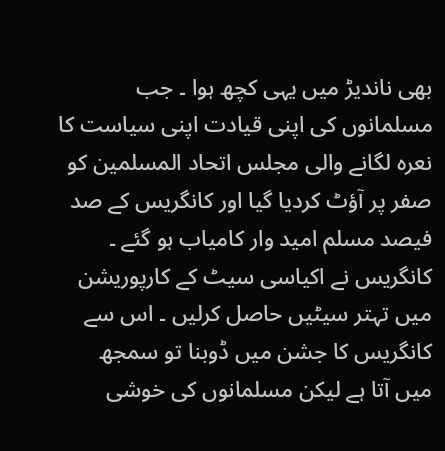بھی ناندیڑ میں یہی کچھ ہوا ۔ جب مسلمانوں کی اپنی قیادت اپنی سیاست کا نعرہ لگانے والی مجلس اتحاد المسلمین کو صفر پر آؤٹ کردیا گیا اور کانگریس کے صد فیصد مسلم امید وار کامیاب ہو گئے ۔ کانگریس نے اکیاسی سیٹ کے کارپوریشن میں تہتر سیٹیں حاصل کرلیں ۔ اس سے کانگریس کا جشن میں ڈوبنا تو سمجھ میں آتا ہے لیکن مسلمانوں کی خوشی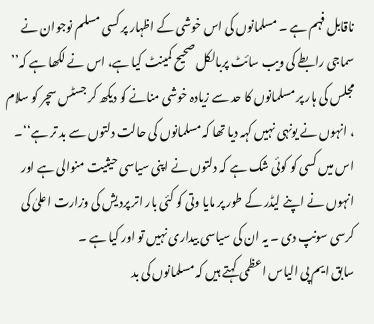ناقابل فہم ہے ۔ مسلمانوں کی اس خوشی کے اظہار پر کسی مسلم نوجوان نے سماجی رابطے کی ویب سائٹ پربالکل صحیح کمینٹ کیا ہے، اس نے لکھا ہے کہ’’ مجلس کی ہار پر مسلمانوں کا حد سے زیادہ خوشی منانے کو دیکھ کر جسٹس سچر کو سلام ، انہوں نے یونہی نہیں کہہ دیا تھا کہ مسلمانوں کی حالت دلتوں سے بد تر ہے‘‘۔ اس میں کسی کو کوئی شک ہے کہ دلتوں نے اپنی سیاسی حیثیت منوالی ہے اور انہوں نے اپنے لیڈر کے طور پر مایا وتی کو کئی بار اتر پردیش کی وزارت اعلیٰ کی کرسی سونپ دی ۔ یہ ان کی سیاسی بیداری نہیں تو اور کیا ہے ۔
سابق ایم پی الیاس اعظمی کہتے ہیں کہ مسلمانوں کی بد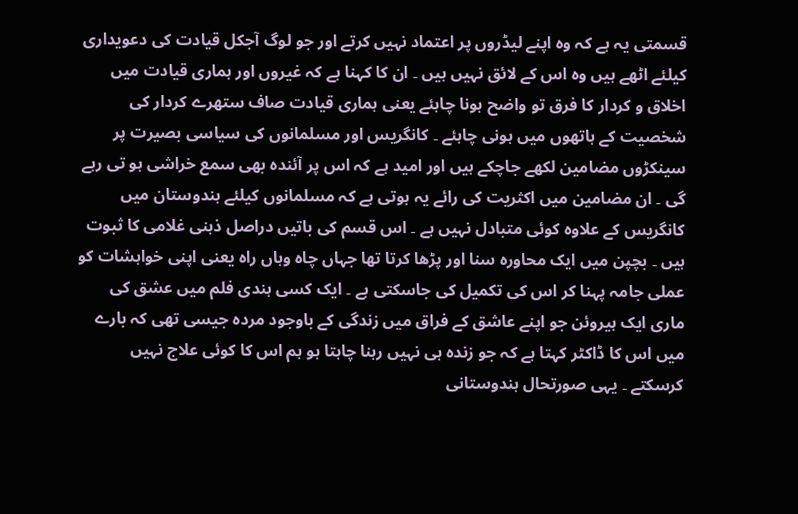قسمتی یہ ہے کہ وہ اپنے لیڈروں پر اعتماد نہیں کرتے اور جو لوگ آجکل قیادت کی دعویداری کیلئے اٹھے ہیں وہ اس کے لائق نہیں ہیں ۔ ان کا کہنا ہے کہ غیروں اور ہماری قیادت میں اخلاق و کردار کا فرق تو واضح ہونا چاہئے یعنی ہماری قیادت صاف ستھرے کردار کی شخصیت کے ہاتھوں میں ہونی چاہئے ۔ کانگریس اور مسلمانوں کی سیاسی بصیرت پر سینکڑوں مضامین لکھے جاچکے ہیں اور امید ہے کہ اس پر آئندہ بھی سمع خراشی ہو تی رہے گی ۔ ان مضامین میں اکثریت کی رائے یہ ہوتی ہے کہ مسلمانوں کیلئے ہندوستان میں کانگریس کے علاوہ کوئی متبادل نہیں ہے ۔ اس قسم کی باتیں دراصل ذہنی غلامی کا ثبوت ہیں ۔ بچپن میں ایک محاورہ سنا اور پڑھا کرتا تھا جہاں چاہ وہاں راہ یعنی اپنی خواہشات کو عملی جامہ پہنا کر اس کی تکمیل کی جاسکتی ہے ۔ ایک کسی ہندی فلم میں عشق کی ماری ایک ہیروئن جو اپنے عاشق کے فراق میں زندگی کے باوجود مردہ جیسی تھی کہ بارے میں اس کا ڈاکٹر کہتا ہے کہ جو زندہ ہی نہیں رہنا چاہتا ہو ہم اس کا کوئی علاج نہیں کرسکتے ۔ یہی صورتحال ہندوستانی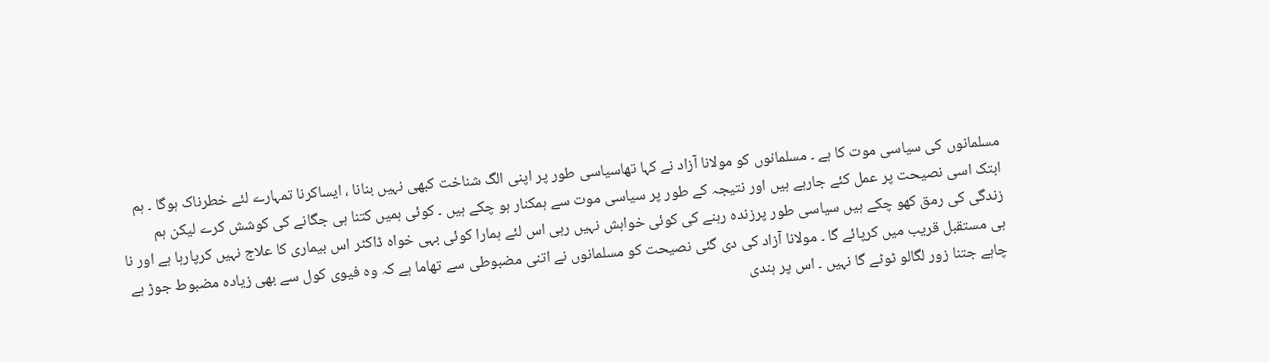مسلمانوں کی سیاسی موت کا ہے ۔ مسلمانوں کو مولانا آزاد نے کہا تھاسیاسی طور پر اپنی الگ شناخت کبھی نہیں بنانا ، ایساکرنا تمہارے لئے خطرناک ہوگا ۔ ہم ابتک اسی نصیحت پر عمل کئے جارہے ہیں اور نتیجہ کے طور پر سیاسی موت سے ہمکنار ہو چکے ہیں ۔ کوئی ہمیں کتنا ہی جگانے کی کوشش کرے لیکن ہم زندگی کی رمق کھو چکے ہیں سیاسی طور پرزندہ رہنے کی کوئی خواہش نہیں رہی اس لئے ہمارا کوئی بہی خواہ ڈاکٹر اس بیماری کا علاج نہیں کرپارہا ہے اور نا ہی مستقبل قریب میں کرپائے گا ۔ مولانا آزاد کی دی گئی نصیحت کو مسلمانوں نے اتنی مضبوطی سے تھاما ہے کہ وہ فیوی کول سے بھی زیادہ مضبوط جوڑ ہے چاہے جتنا زور لگالو ٹوٹے گا نہیں ۔ اس پر ہندی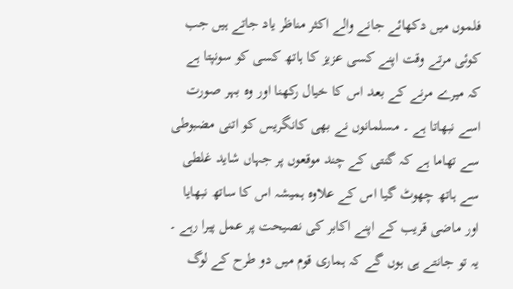فلموں میں دکھائے جانے والے اکثر مناظر یاد جاتے ہیں جب کوئی مرتے وقت اپنے کسی عزیز کا ہاتھ کسی کو سونپتا ہے کہ میرے مرنے کے بعد اس کا خیال رکھنا اور وہ بہر صورت اسے نبھاتا ہے ۔ مسلمانوں نے بھی کانگریس کو اتنی مضبوطی سے تھاما ہے کہ گنتی کے چند موقعوں پر جہاں شاید غلطی سے ہاتھ چھوٹ گیا اس کے علاوہ ہمیشہ اس کا ساتھ نبھایا اور ماضی قریب کے اپنے اکابر کی نصیحت پر عمل پیرا رہے ۔ یہ تو جانتے ہی ہوں گے کہ ہماری قوم میں دو طرح کے لوگ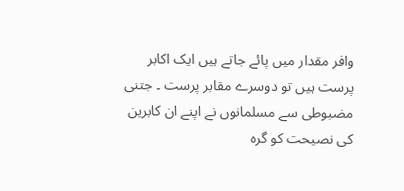وافر مقدار میں پائے جاتے ہیں ایک اکابر پرست ہیں تو دوسرے مقابر پرست ۔ جتنی مضبوطی سے مسلمانوں نے اپنے ان کابرین کی نصیحت کو گرہ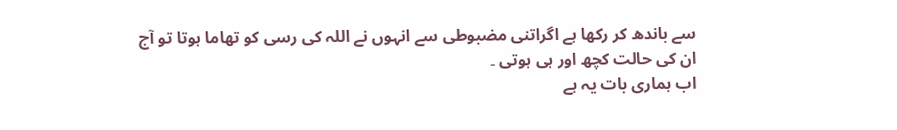سے باندھ کر رکھا ہے اگراتنی مضبوطی سے انہوں نے اللہ کی رسی کو تھاما ہوتا تو آج ان کی حالت کچھ اور ہی ہوتی ۔
اب ہماری بات یہ ہے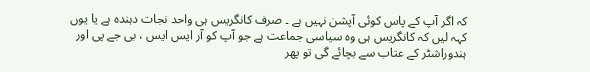کہ اگر آپ کے پاس کوئی آپشن نہیں ہے ۔ صرف کانگریس ہی واحد نجات دہندہ ہے یا یوں کہہ لیں کہ کانگریس ہی وہ سیاسی جماعت ہے جو آپ کو آر ایس ایس ، بی جے پی اور ہندوراشٹر کے عتاب سے بچائے گی تو پھر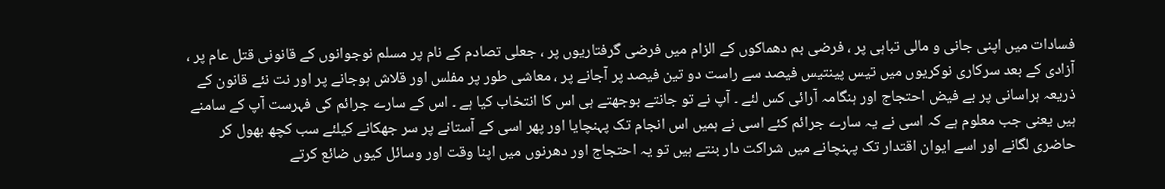فسادات میں اپنی جانی و مالی تباہی پر ، فرضی بم دھماکوں کے الزام میں فرضی گرفتاریوں پر ، جعلی تصادم کے نام پر مسلم نوجوانوں کے قانونی قتل عام پر ، آزادی کے بعد سرکاری نوکریوں میں تیس پینتیس فیصد سے راست دو تین فیصد پر آجانے پر ، معاشی طور پر مفلس اور قلاش ہوجانے پر اور نت نئے قانون کے ذریعہ ہراسانی پر بے فیض احتجاج اور ہنگامہ آرائی کس لئے ۔ آپ نے تو جانتے بوجھتے ہی اس کا انتخاب کیا ہے ۔ اس کے سارے جرائم کی فہرست آپ کے سامنے ہیں یعنی جب معلوم ہے کہ اسی نے یہ سارے جرائم کئے اسی نے ہمیں اس انجام تک پہنچایا اور پھر اسی کے آستانے پر سر جھکانے کیلئے سب کچھ بھول کر حاضری لگانے اور اسے ایوان اقتدار تک پہنچانے میں شراکت دار بنتے ہیں تو یہ احتجاج اور دھرنوں میں اپنا وقت اور وسائل کیوں ضائع کرتے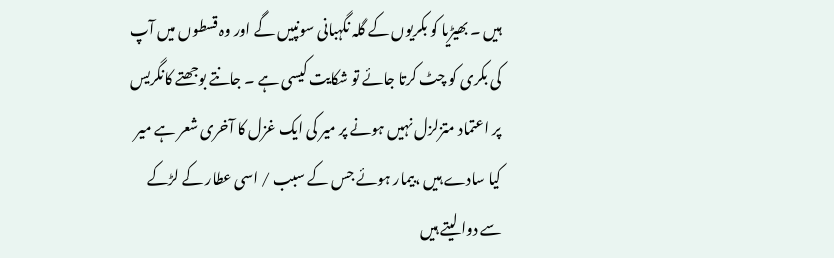ہیں ۔ بھیڑیا کو بکریوں کے گلہ نگہبانی سونپیں گے اور وہ قسطوں میں آپ کی بکری کو چٹ کرتا جائے تو شکایت کیسی ہے ۔ جانتے بوجھتے کانگریس پر اعتماد متزلزل نہیں ہونے پر میر کی ایک غزل کا آخری شعر ہے میر کیا سادے ہیں ،بیمار ہوئے جس کے سبب / اسی عطار کے لڑکے سے دوا لیتے ہیں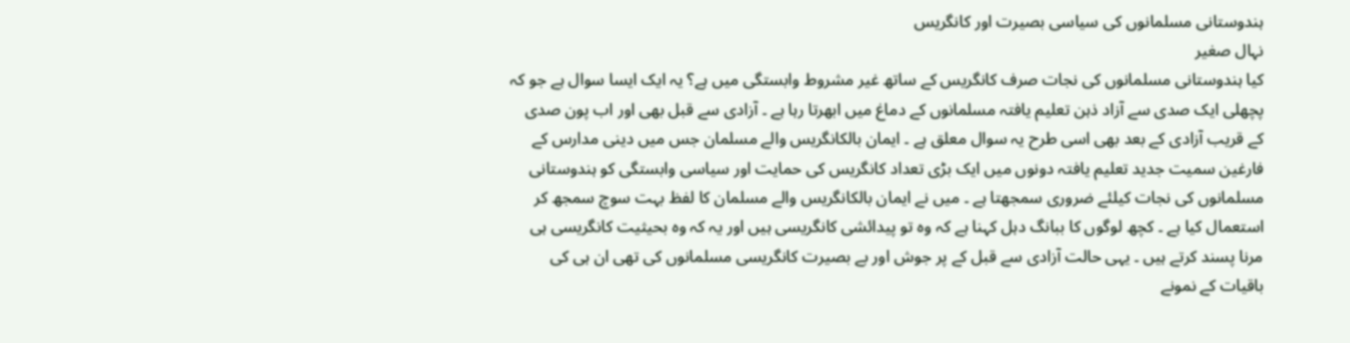ہندوستانی مسلمانوں کی سیاسی بصیرت اور کانگریس
نہال صغیر
کیا ہندوستانی مسلمانوں کی نجات صرف کانگریس کے ساتھ غیر مشروط وابستگی میں ہے؟ یہ ایک ایسا سوال ہے جو کہ پچھلی ایک صدی سے آزاد ذہن تعلیم یافتہ مسلمانوں کے دماغ میں ابھرتا رہا ہے ۔ آزادی سے قبل بھی اور اب پون صدی کے قریب آزادی کے بعد بھی اسی طرح یہ سوال معلق ہے ۔ ایمان بالکانگریس والے مسلمان جس میں دینی مدارس کے فارغین سمیت جدید تعلیم یافتہ دونوں میں ایک بڑی تعداد کانگریس کی حمایت اور سیاسی وابستگی کو ہندوستانی مسلمانوں کی نجات کیلئے ضروری سمجھتا ہے ۔ میں نے ایمان بالکانگریس والے مسلمان کا لفظ بہت سوچ سمجھ کر استعمال کیا ہے ۔ کچھ لوگوں کا ببانگ دہل کہنا ہے کہ وہ تو پیدائشی کانگریسی ہیں اور یہ کہ وہ بحیثیت کانگریسی ہی مرنا پسند کرتے ہیں ۔ یہی حالت آزادی سے قبل کے پر جوش اور بے بصیرت کانگریسی مسلمانوں کی تھی ان ہی کی باقیات کے نمونے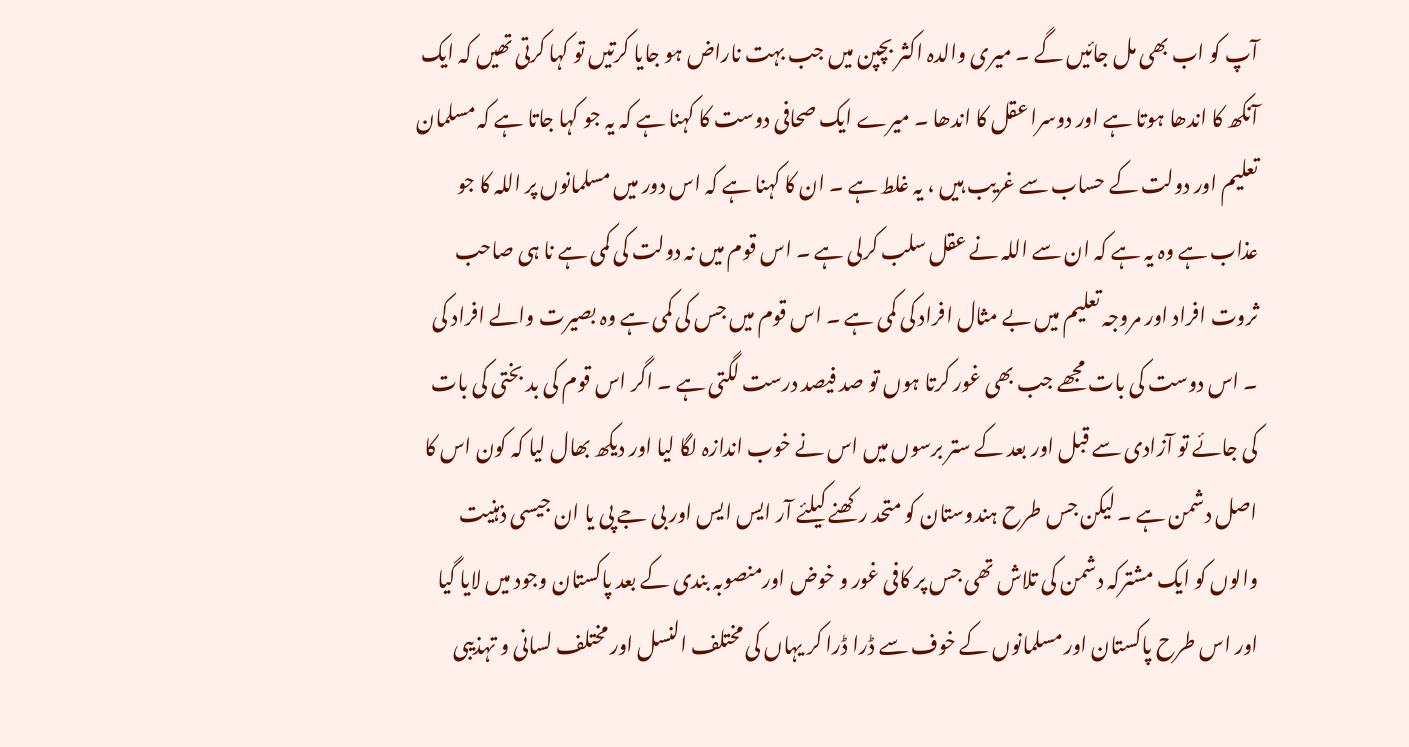آپ کو اب بھی مل جائیں گے ۔ میری والدہ اکثر بچپن میں جب بہت ناراض ہو جایا کرتیں تو کہا کرتی تھیں کہ ایک آنکھ کا اندھا ہوتا ہے اور دوسرا عقل کا اندھا ۔ میرے ایک صحافی دوست کا کہنا ہے کہ یہ جو کہا جاتا ہے کہ مسلمان تعلیم اور دولت کے حساب سے غریب ہیں ، یہ غلط ہے ۔ ان کا کہنا ہے کہ اس دور میں مسلمانوں پر اللہ کا جو عذاب ہے وہ یہ ہے کہ ان سے اللہ نے عقل سلب کرلی ہے ۔ اس قوم میں نہ دولت کی کمی ہے نا ہی صاحب ثروت افراد اور مروجہ تعلیم میں بے مثال افراد کی کمی ہے ۔ اس قوم میں جس کی کمی ہے وہ بصیرت والے افراد کی ۔ اس دوست کی بات مجھے جب بھی غور کرتا ہوں تو صد فیصد درست لگتی ہے ۔ اگر اس قوم کی بد بختی کی بات کی جائے تو آزادی سے قبل اور بعد کے ستر برسوں میں اس نے خوب اندازہ لگا لیا اور دیکھ بھال لیا کہ کون اس کا اصل دشمن ہے ۔ لیکن جس طرح ہندوستان کو متحد رکھنے کیلئے آر ایس ایس اور بی جے پی یا ان جیسی ذہنیت والوں کو ایک مشترکہ دشمن کی تلاش تھی جس پر کافی غور و خوض اورمنصوبہ بندی کے بعد پاکستان وجود میں لایا گیا اور اس طرح پاکستان اور مسلمانوں کے خوف سے ڈرا ڈرا کر یہاں کی مختلف النسل اور مختلف لسانی و تہذیبی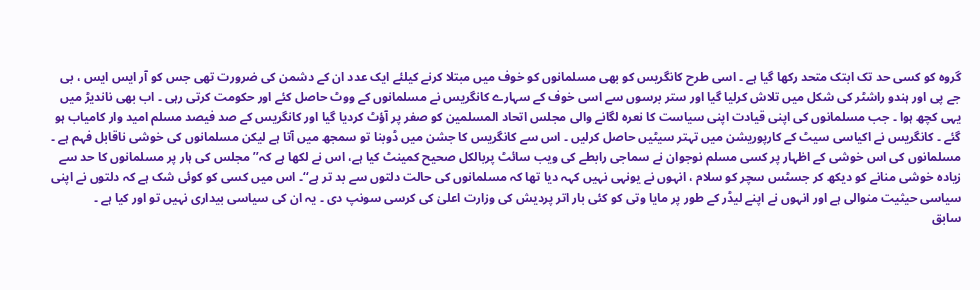گروہ کو کسی حد تک ابتک متحد رکھا گیا ہے ۔ اسی طرح کانگریس کو بھی مسلمانوں کو خوف میں مبتلا کرنے کیلئے ایک عدد ان کے دشمن کی ضرورت تھی جس کو آر ایس ایس ، بی جے پی اور ہندو راشٹر کی شکل میں تلاش کرلیا گیا اور ستر برسوں سے اسی خوف کے سہارے کانگریس نے مسلمانوں کے ووٹ حاصل کئے اور حکومت کرتی رہی ۔ اب بھی ناندیڑ میں یہی کچھ ہوا ۔ جب مسلمانوں کی اپنی قیادت اپنی سیاست کا نعرہ لگانے والی مجلس اتحاد المسلمین کو صفر پر آؤٹ کردیا گیا اور کانگریس کے صد فیصد مسلم امید وار کامیاب ہو گئے ۔ کانگریس نے اکیاسی سیٹ کے کارپوریشن میں تہتر سیٹیں حاصل کرلیں ۔ اس سے کانگریس کا جشن میں ڈوبنا تو سمجھ میں آتا ہے لیکن مسلمانوں کی خوشی ناقابل فہم ہے ۔ مسلمانوں کی اس خوشی کے اظہار پر کسی مسلم نوجوان نے سماجی رابطے کی ویب سائٹ پربالکل صحیح کمینٹ کیا ہے، اس نے لکھا ہے کہ’’ مجلس کی ہار پر مسلمانوں کا حد سے زیادہ خوشی منانے کو دیکھ کر جسٹس سچر کو سلام ، انہوں نے یونہی نہیں کہہ دیا تھا کہ مسلمانوں کی حالت دلتوں سے بد تر ہے‘‘۔ اس میں کسی کو کوئی شک ہے کہ دلتوں نے اپنی سیاسی حیثیت منوالی ہے اور انہوں نے اپنے لیڈر کے طور پر مایا وتی کو کئی بار اتر پردیش کی وزارت اعلیٰ کی کرسی سونپ دی ۔ یہ ان کی سیاسی بیداری نہیں تو اور کیا ہے ۔
سابق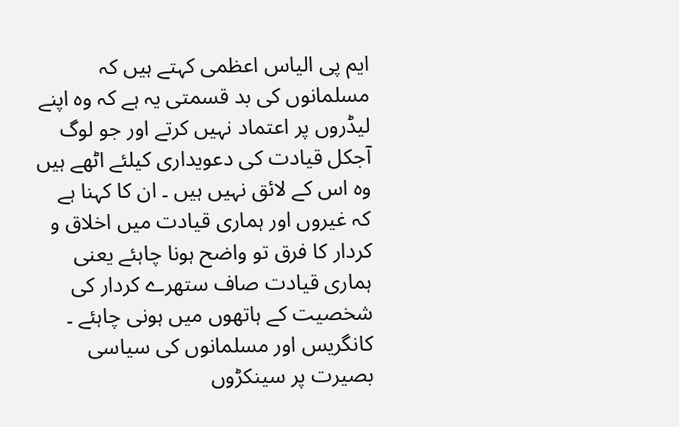ایم پی الیاس اعظمی کہتے ہیں کہ مسلمانوں کی بد قسمتی یہ ہے کہ وہ اپنے لیڈروں پر اعتماد نہیں کرتے اور جو لوگ آجکل قیادت کی دعویداری کیلئے اٹھے ہیں وہ اس کے لائق نہیں ہیں ۔ ان کا کہنا ہے کہ غیروں اور ہماری قیادت میں اخلاق و کردار کا فرق تو واضح ہونا چاہئے یعنی ہماری قیادت صاف ستھرے کردار کی شخصیت کے ہاتھوں میں ہونی چاہئے ۔ کانگریس اور مسلمانوں کی سیاسی بصیرت پر سینکڑوں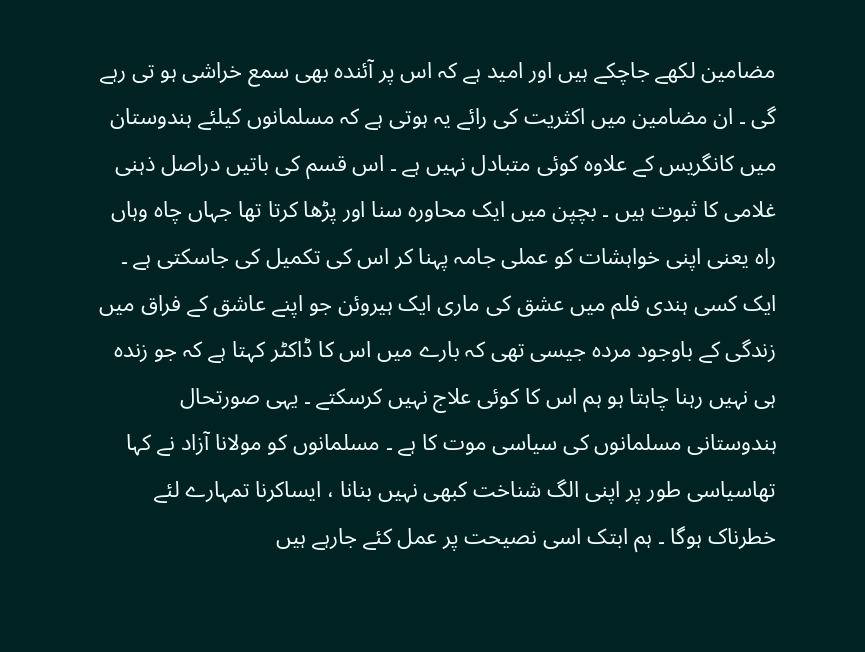مضامین لکھے جاچکے ہیں اور امید ہے کہ اس پر آئندہ بھی سمع خراشی ہو تی رہے گی ۔ ان مضامین میں اکثریت کی رائے یہ ہوتی ہے کہ مسلمانوں کیلئے ہندوستان میں کانگریس کے علاوہ کوئی متبادل نہیں ہے ۔ اس قسم کی باتیں دراصل ذہنی غلامی کا ثبوت ہیں ۔ بچپن میں ایک محاورہ سنا اور پڑھا کرتا تھا جہاں چاہ وہاں راہ یعنی اپنی خواہشات کو عملی جامہ پہنا کر اس کی تکمیل کی جاسکتی ہے ۔ ایک کسی ہندی فلم میں عشق کی ماری ایک ہیروئن جو اپنے عاشق کے فراق میں زندگی کے باوجود مردہ جیسی تھی کہ بارے میں اس کا ڈاکٹر کہتا ہے کہ جو زندہ ہی نہیں رہنا چاہتا ہو ہم اس کا کوئی علاج نہیں کرسکتے ۔ یہی صورتحال ہندوستانی مسلمانوں کی سیاسی موت کا ہے ۔ مسلمانوں کو مولانا آزاد نے کہا تھاسیاسی طور پر اپنی الگ شناخت کبھی نہیں بنانا ، ایساکرنا تمہارے لئے خطرناک ہوگا ۔ ہم ابتک اسی نصیحت پر عمل کئے جارہے ہیں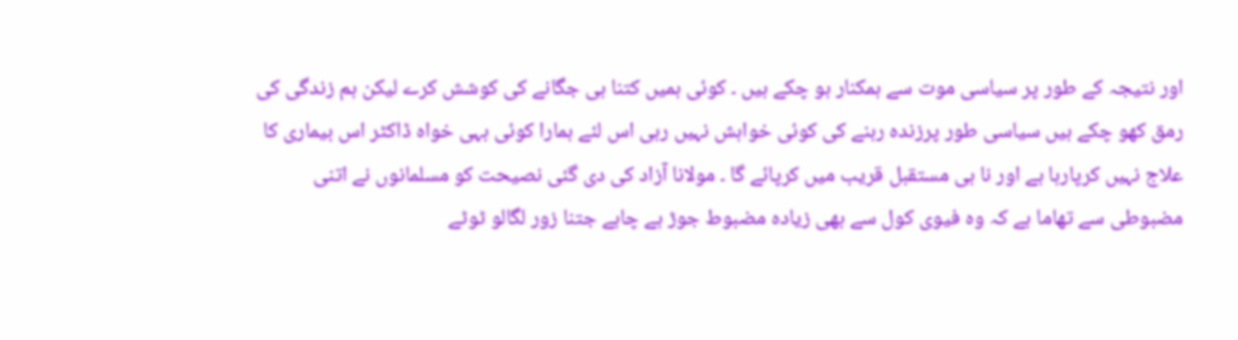اور نتیجہ کے طور پر سیاسی موت سے ہمکنار ہو چکے ہیں ۔ کوئی ہمیں کتنا ہی جگانے کی کوشش کرے لیکن ہم زندگی کی رمق کھو چکے ہیں سیاسی طور پرزندہ رہنے کی کوئی خواہش نہیں رہی اس لئے ہمارا کوئی بہی خواہ ڈاکٹر اس بیماری کا علاج نہیں کرپارہا ہے اور نا ہی مستقبل قریب میں کرپائے گا ۔ مولانا آزاد کی دی گئی نصیحت کو مسلمانوں نے اتنی مضبوطی سے تھاما ہے کہ وہ فیوی کول سے بھی زیادہ مضبوط جوڑ ہے چاہے جتنا زور لگالو ٹوٹے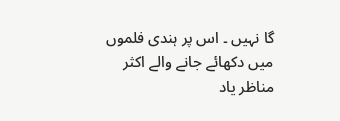گا نہیں ۔ اس پر ہندی فلموں میں دکھائے جانے والے اکثر مناظر یاد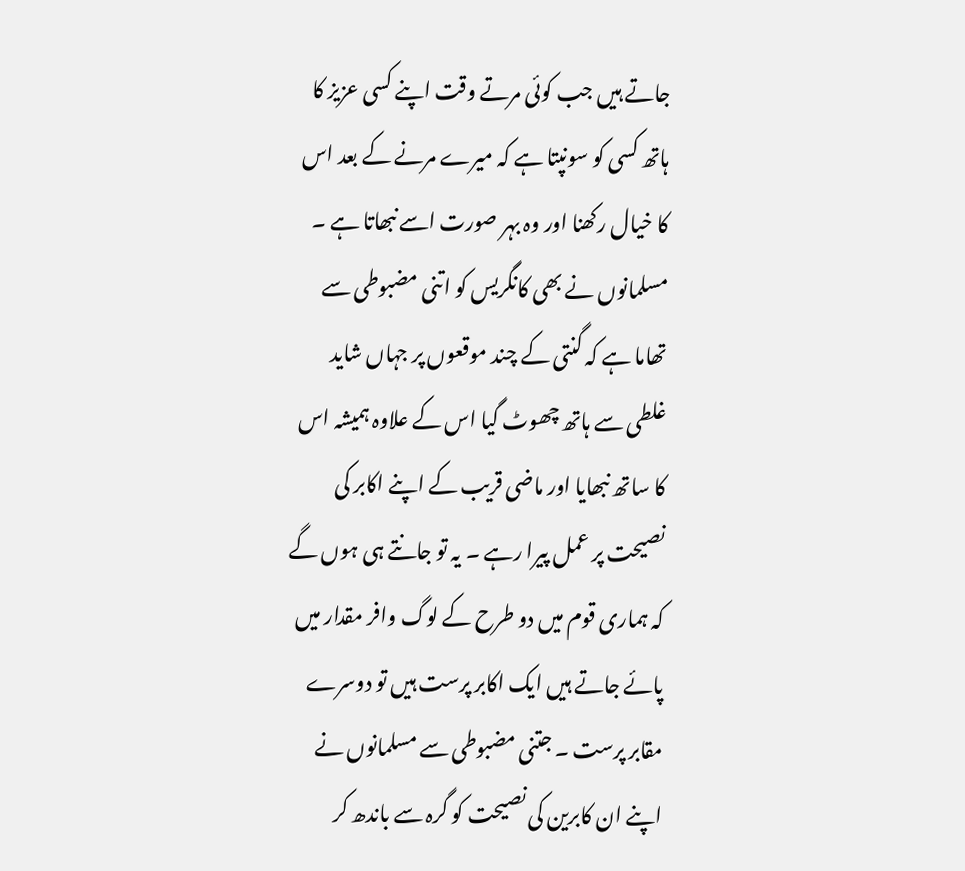جاتے ہیں جب کوئی مرتے وقت اپنے کسی عزیز کا ہاتھ کسی کو سونپتا ہے کہ میرے مرنے کے بعد اس کا خیال رکھنا اور وہ بہر صورت اسے نبھاتا ہے ۔ مسلمانوں نے بھی کانگریس کو اتنی مضبوطی سے تھاما ہے کہ گنتی کے چند موقعوں پر جہاں شاید غلطی سے ہاتھ چھوٹ گیا اس کے علاوہ ہمیشہ اس کا ساتھ نبھایا اور ماضی قریب کے اپنے اکابر کی نصیحت پر عمل پیرا رہے ۔ یہ تو جانتے ہی ہوں گے کہ ہماری قوم میں دو طرح کے لوگ وافر مقدار میں پائے جاتے ہیں ایک اکابر پرست ہیں تو دوسرے مقابر پرست ۔ جتنی مضبوطی سے مسلمانوں نے اپنے ان کابرین کی نصیحت کو گرہ سے باندھ کر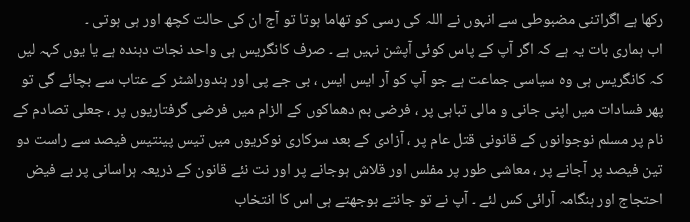رکھا ہے اگراتنی مضبوطی سے انہوں نے اللہ کی رسی کو تھاما ہوتا تو آج ان کی حالت کچھ اور ہی ہوتی ۔
اب ہماری بات یہ ہے کہ اگر آپ کے پاس کوئی آپشن نہیں ہے ۔ صرف کانگریس ہی واحد نجات دہندہ ہے یا یوں کہہ لیں کہ کانگریس ہی وہ سیاسی جماعت ہے جو آپ کو آر ایس ایس ، بی جے پی اور ہندوراشٹر کے عتاب سے بچائے گی تو پھر فسادات میں اپنی جانی و مالی تباہی پر ، فرضی بم دھماکوں کے الزام میں فرضی گرفتاریوں پر ، جعلی تصادم کے نام پر مسلم نوجوانوں کے قانونی قتل عام پر ، آزادی کے بعد سرکاری نوکریوں میں تیس پینتیس فیصد سے راست دو تین فیصد پر آجانے پر ، معاشی طور پر مفلس اور قلاش ہوجانے پر اور نت نئے قانون کے ذریعہ ہراسانی پر بے فیض احتجاج اور ہنگامہ آرائی کس لئے ۔ آپ نے تو جانتے بوجھتے ہی اس کا انتخاب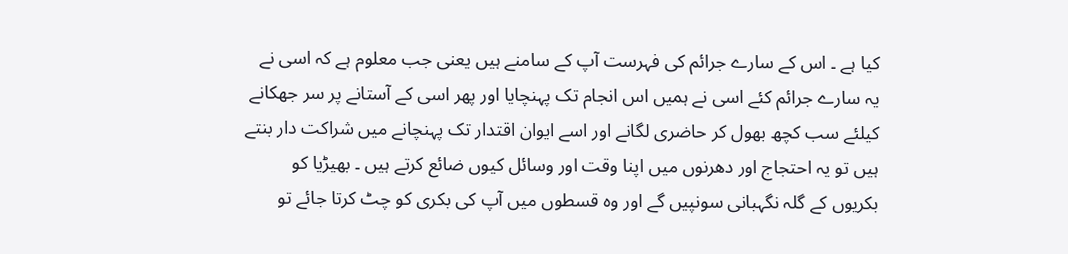کیا ہے ۔ اس کے سارے جرائم کی فہرست آپ کے سامنے ہیں یعنی جب معلوم ہے کہ اسی نے یہ سارے جرائم کئے اسی نے ہمیں اس انجام تک پہنچایا اور پھر اسی کے آستانے پر سر جھکانے کیلئے سب کچھ بھول کر حاضری لگانے اور اسے ایوان اقتدار تک پہنچانے میں شراکت دار بنتے ہیں تو یہ احتجاج اور دھرنوں میں اپنا وقت اور وسائل کیوں ضائع کرتے ہیں ۔ بھیڑیا کو بکریوں کے گلہ نگہبانی سونپیں گے اور وہ قسطوں میں آپ کی بکری کو چٹ کرتا جائے تو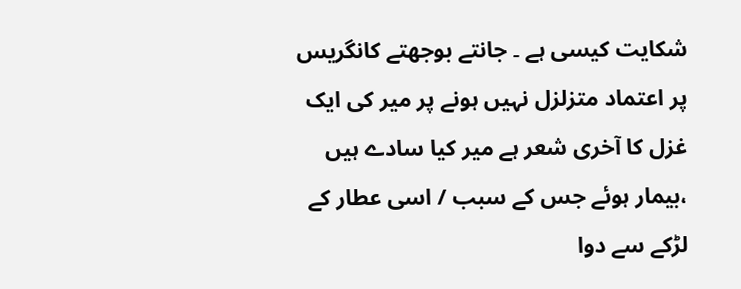شکایت کیسی ہے ۔ جانتے بوجھتے کانگریس پر اعتماد متزلزل نہیں ہونے پر میر کی ایک غزل کا آخری شعر ہے میر کیا سادے ہیں ،بیمار ہوئے جس کے سبب / اسی عطار کے لڑکے سے دوا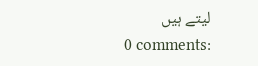لیتے ہیں
0 comments: